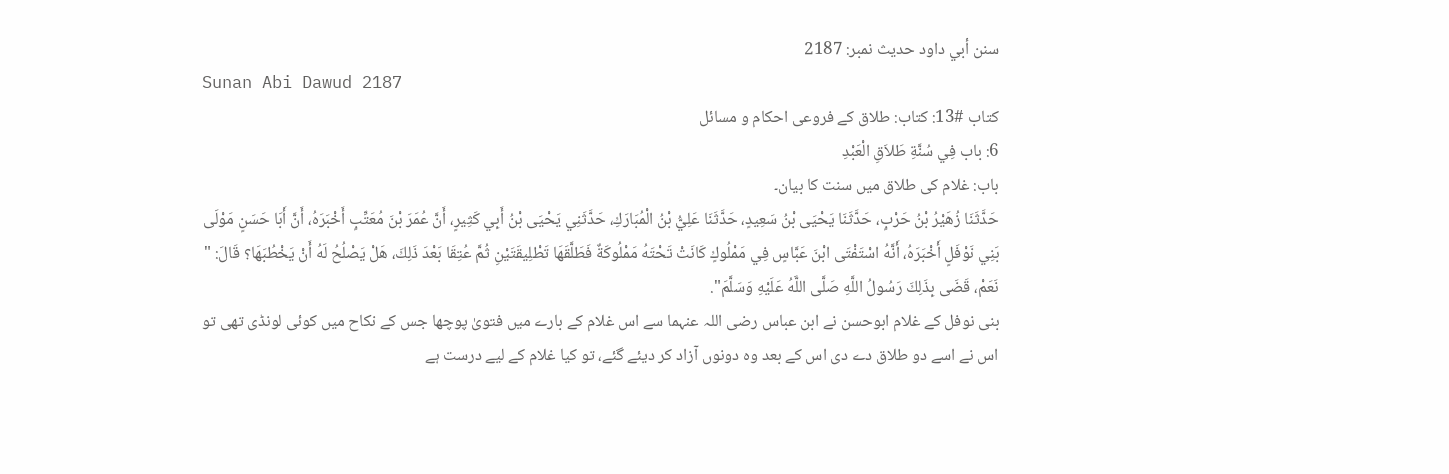سنن أبي داود حدیث نمبر: 2187
Sunan Abi Dawud 2187
کتاب #13: کتاب: طلاق کے فروعی احکام و مسائل
6: باب فِي سُنَّةِ طَلاَقِ الْعَبْدِ
باب: غلام کی طلاق میں سنت کا بیان۔
حَدَّثَنَا زُهَيْرُ بْنُ حَرْبٍ، حَدَّثَنَا يَحْيَى بْنُ سَعِيدٍ، حَدَّثَنَا عَلِيُّ بْنُ الْمُبَارَكِ، حَدَّثَنِي يَحْيَى بْنُ أَبِي كَثِيرٍ، أَنَّ عُمَرَ بْنَ مُعَتِّبٍ أَخْبَرَهُ، أَنَّ أَبَا حَسَنٍ مَوْلَى بَنِي نَوْفَلٍ أَخْبَرَهُ، أَنَّهُ اسْتَفْتَى ابْنَ عَبَّاسٍ فِي مَمْلُوكٍ كَانَتْ تَحْتَهُ مَمْلُوكَةٌ فَطَلَّقَهَا تَطْلِيقَتَيْنِ ثُمَّ عُتِقَا بَعْدَ ذَلِكَ، هَلْ يَصْلُحُ لَهُ أَنْ يَخْطُبَهَا؟ قَالَ: " نَعَمْ، قَضَى بِذَلِكَ رَسُولُ اللَّهِ صَلَّى اللَّهُ عَلَيْهِ وَسَلَّمَ".
بنی نوفل کے غلام ابوحسن نے ابن عباس رضی اللہ عنہما سے اس غلام کے بارے میں فتویٰ پوچھا جس کے نکاح میں کوئی لونڈی تھی تو اس نے اسے دو طلاق دے دی اس کے بعد وہ دونوں آزاد کر دیئے گئے، تو کیا غلام کے لیے درست ہے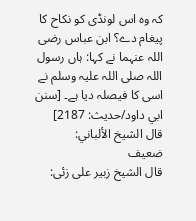کہ وہ اس لونڈی کو نکاح کا پیغام دے؟ ابن عباس رضی اللہ عنہما نے کہا: ہاں رسول اللہ صلی اللہ علیہ وسلم نے اسی کا فیصلہ دیا ہے۔ [سنن ابي داود/حدیث: 2187]
قال الشيخ الألباني:
ضعيف
قال الشيخ زبیر علی زئی: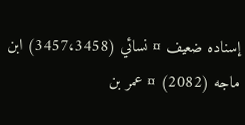إسناده ضعيف ¤ نسائي (3457،3458) ابن ماجه (2082) ¤ عمر بن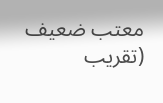معتب ضعيف (تقريب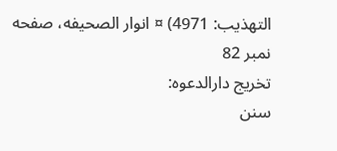التهذيب: 4971) ¤ انوار الصحيفه، صفحه نمبر 82
تخریج دارالدعوہ:
سنن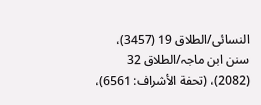النسائی/الطلاق 19 (3457)، سنن ابن ماجہ/الطلاق 32 (2082)، (تحفة الأشراف: 6561)،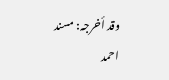وقد أخرجہ: مسند احمد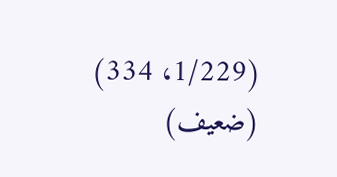(1/229، 334) (ضعیف)